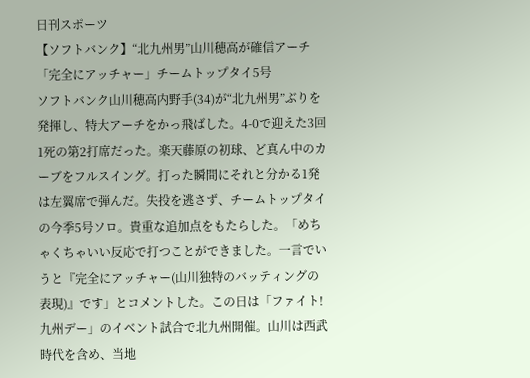日刊スポーツ
【ソフトバンク】“北九州男”山川穂高が確信アーチ「完全にアッチャー」チームトップタイ5号
ソフトバンク山川穂高内野手(34)が“北九州男”ぶりを発揮し、特大アーチをかっ飛ばした。4-0で迎えた3回1死の第2打席だった。楽天藤原の初球、ど真ん中のカーブをフルスイング。打った瞬間にそれと分かる1発は左翼席で弾んだ。失投を逃さず、チームトップタイの今季5号ソロ。貴重な追加点をもたらした。「めちゃくちゃいい反応で打つことができました。一言でいうと『完全にアッチャー(山川独特のバッティングの表現)』です」とコメントした。この日は「ファイト! 九州デー」のイベント試合で北九州開催。山川は西武時代を含め、当地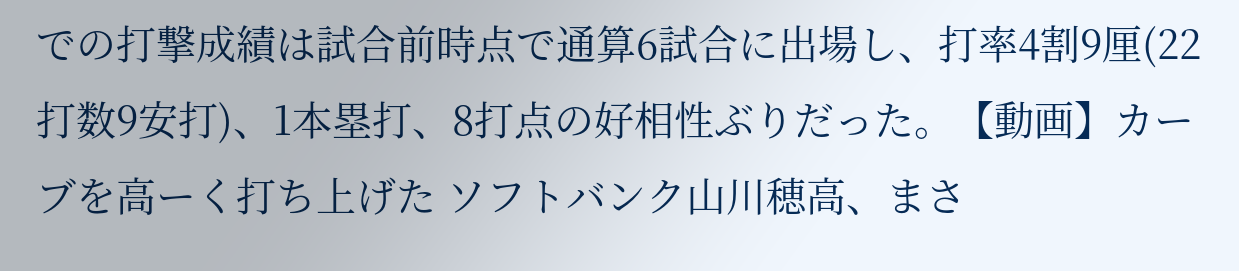での打撃成績は試合前時点で通算6試合に出場し、打率4割9厘(22打数9安打)、1本塁打、8打点の好相性ぶりだった。【動画】カーブを高ーく打ち上げた ソフトバンク山川穂高、まさ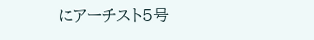にアーチスト5号